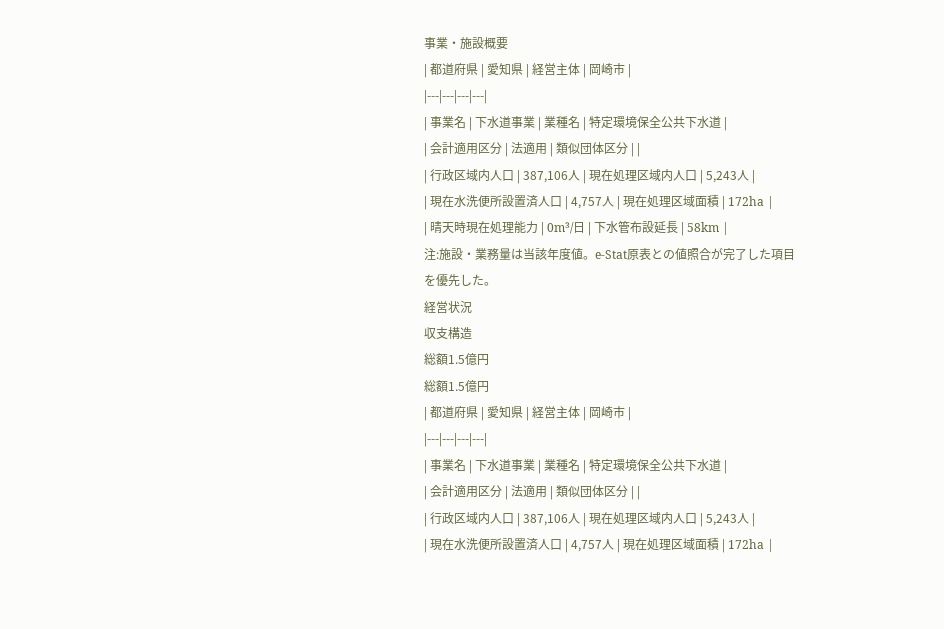事業・施設概要
| 都道府県 | 愛知県 | 経営主体 | 岡崎市 |
|---|---|---|---|
| 事業名 | 下水道事業 | 業種名 | 特定環境保全公共下水道 |
| 会計適用区分 | 法適用 | 類似団体区分 | |
| 行政区域内人口 | 387,106人 | 現在処理区域内人口 | 5,243人 |
| 現在水洗便所設置済人口 | 4,757人 | 現在処理区域面積 | 172ha |
| 晴天時現在処理能力 | 0m³/日 | 下水管布設延長 | 58km |
注:施設・業務量は当該年度値。e-Stat原表との値照合が完了した項目を優先した。
経営状況
収支構造
総額1.5億円
総額1.5億円
| 都道府県 | 愛知県 | 経営主体 | 岡崎市 |
|---|---|---|---|
| 事業名 | 下水道事業 | 業種名 | 特定環境保全公共下水道 |
| 会計適用区分 | 法適用 | 類似団体区分 | |
| 行政区域内人口 | 387,106人 | 現在処理区域内人口 | 5,243人 |
| 現在水洗便所設置済人口 | 4,757人 | 現在処理区域面積 | 172ha |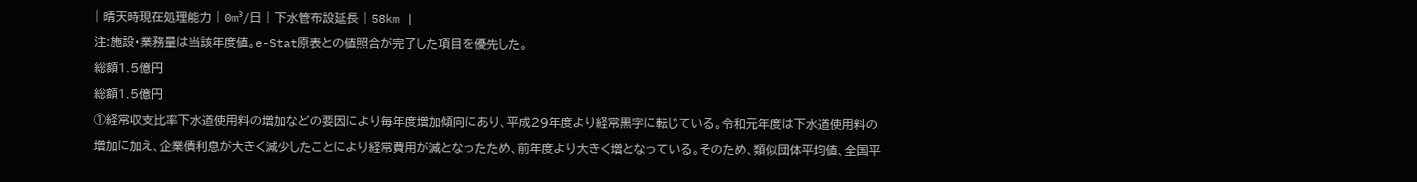| 晴天時現在処理能力 | 0m³/日 | 下水管布設延長 | 58km |
注:施設・業務量は当該年度値。e-Stat原表との値照合が完了した項目を優先した。
総額1.5億円
総額1.5億円
①経常収支比率下水道使用料の増加などの要因により毎年度増加傾向にあり、平成29年度より経常黒字に転じている。令和元年度は下水道使用料の増加に加え、企業債利息が大きく減少したことにより経常費用が減となったため、前年度より大きく増となっている。そのため、類似団体平均値、全国平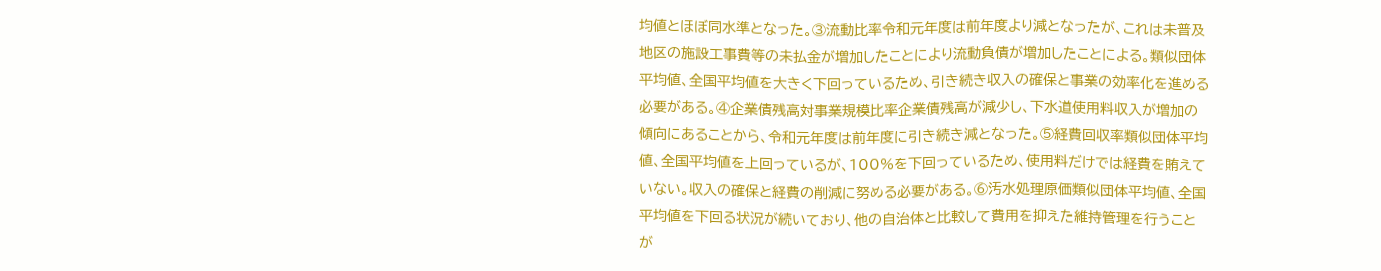均値とほぼ同水準となった。③流動比率令和元年度は前年度より減となったが、これは未普及地区の施設工事費等の未払金が増加したことにより流動負債が増加したことによる。類似団体平均値、全国平均値を大きく下回っているため、引き続き収入の確保と事業の効率化を進める必要がある。④企業債残高対事業規模比率企業債残高が減少し、下水道使用料収入が増加の傾向にあることから、令和元年度は前年度に引き続き減となった。⑤経費回収率類似団体平均値、全国平均値を上回っているが、100%を下回っているため、使用料だけでは経費を賄えていない。収入の確保と経費の削減に努める必要がある。⑥汚水処理原価類似団体平均値、全国平均値を下回る状況が続いており、他の自治体と比較して費用を抑えた維持管理を行うことが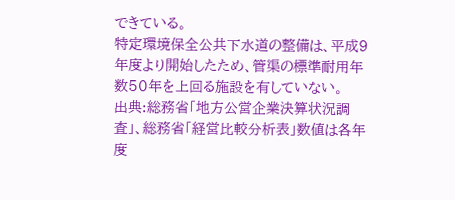できている。
特定環境保全公共下水道の整備は、平成9年度より開始したため、管渠の標準耐用年数50年を上回る施設を有していない。
出典:総務省「地方公営企業決算状況調査」、総務省「経営比較分析表」数値は各年度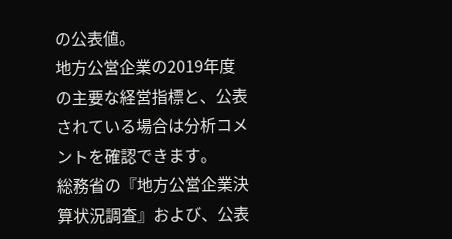の公表値。
地方公営企業の2019年度の主要な経営指標と、公表されている場合は分析コメントを確認できます。
総務省の『地方公営企業決算状況調査』および、公表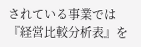されている事業では『経営比較分析表』を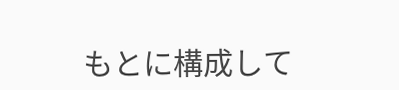もとに構成して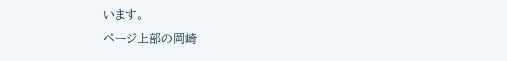います。
ページ上部の岡崎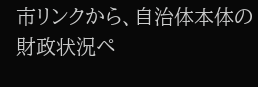市リンクから、自治体本体の財政状況ペ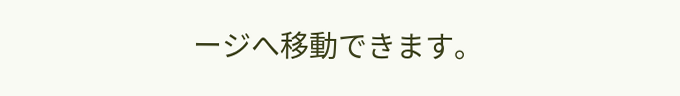ージへ移動できます。